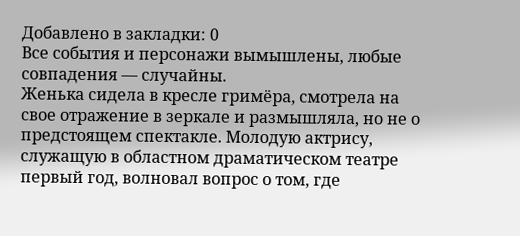Добавлено в закладки: 0
Все события и персонажи вымышлены, любые совпадения — случайны.
Женька сидела в кресле гримёра, смотрела на свое отражение в зеркале и размышляла, но не о предстоящем спектакле. Молодую актрису, служащую в областном драматическом театре первый год, волновал вопрос о том, где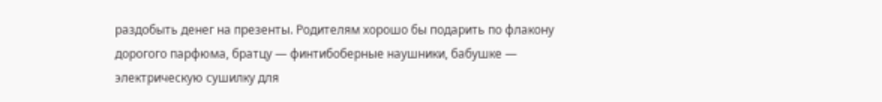раздобыть денег на презенты. Родителям хорошо бы подарить по флакону дорогого парфюма, братцу — финтибоберные наушники, бабушке — электрическую сушилку для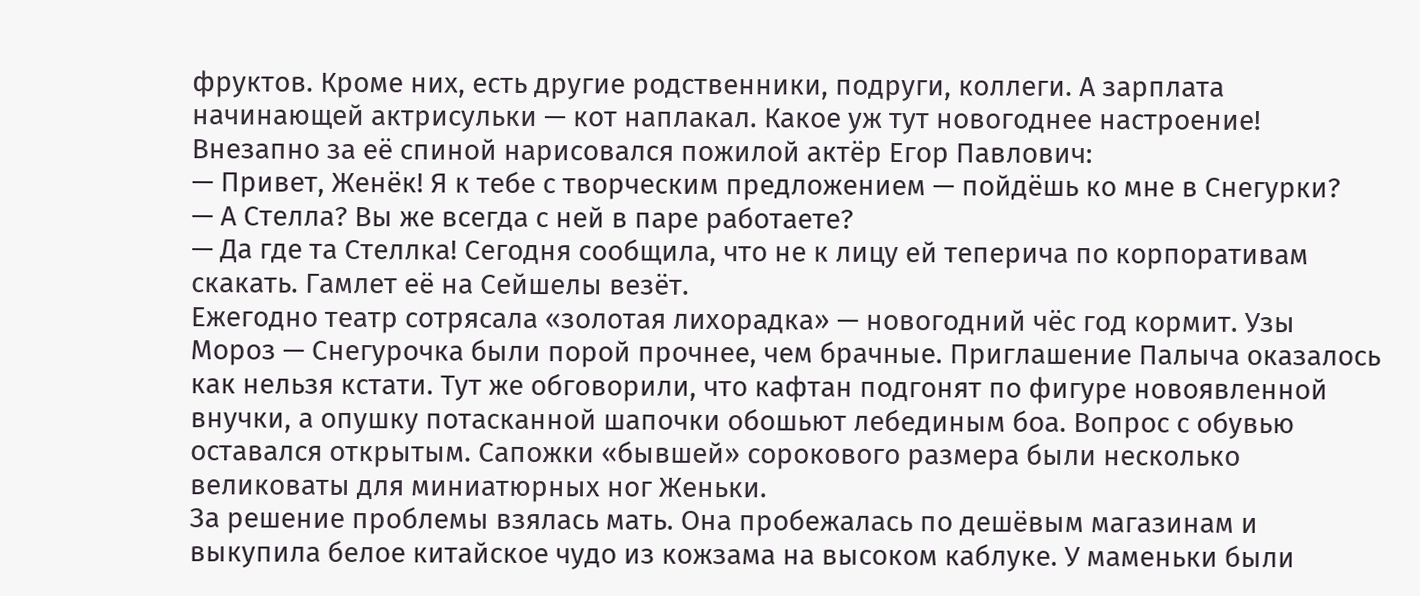фруктов. Кроме них, есть другие родственники, подруги, коллеги. А зарплата начинающей актрисульки — кот наплакал. Какое уж тут новогоднее настроение!
Внезапно за её спиной нарисовался пожилой актёр Егор Павлович:
— Привет, Женёк! Я к тебе с творческим предложением — пойдёшь ко мне в Снегурки?
— А Стелла? Вы же всегда с ней в паре работаете?
— Да где та Стеллка! Сегодня сообщила, что не к лицу ей теперича по корпоративам скакать. Гамлет её на Сейшелы везёт.
Ежегодно театр сотрясала «золотая лихорадка» — новогодний чёс год кормит. Узы Мороз — Снегурочка были порой прочнее, чем брачные. Приглашение Палыча оказалось как нельзя кстати. Тут же обговорили, что кафтан подгонят по фигуре новоявленной внучки, а опушку потасканной шапочки обошьют лебединым боа. Вопрос с обувью оставался открытым. Сапожки «бывшей» сорокового размера были несколько великоваты для миниатюрных ног Женьки.
За решение проблемы взялась мать. Она пробежалась по дешёвым магазинам и выкупила белое китайское чудо из кожзама на высоком каблуке. У маменьки были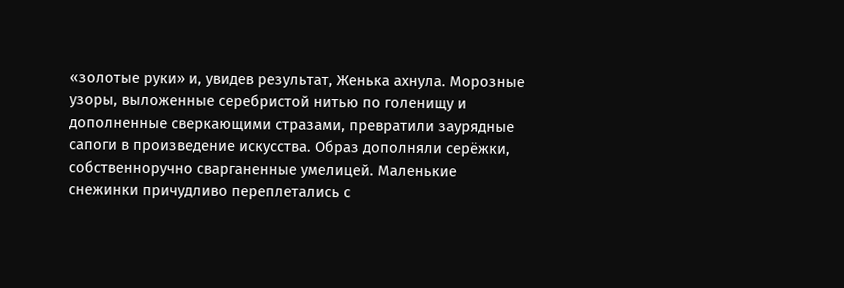«золотые руки» и, увидев результат, Женька ахнула. Морозные узоры, выложенные серебристой нитью по голенищу и дополненные сверкающими стразами, превратили заурядные сапоги в произведение искусства. Образ дополняли серёжки, собственноручно сварганенные умелицей. Маленькие снежинки причудливо переплетались с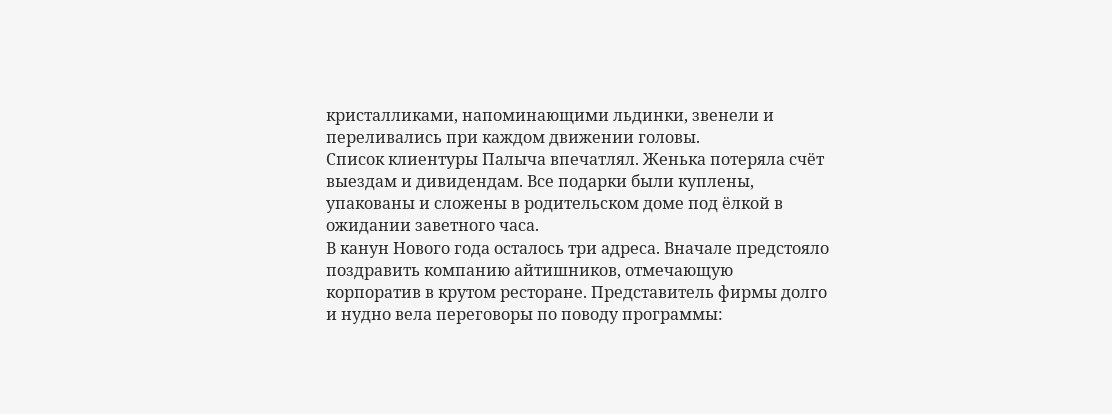кристалликами, напоминающими льдинки, звенели и переливались при каждом движении головы.
Список клиентуры Палыча впечатлял. Женька потеряла счёт выездам и дивидендам. Все подарки были куплены, упакованы и сложены в родительском доме под ёлкой в ожидании заветного часа.
В канун Нового года осталось три адреса. Вначале предстояло поздравить компанию айтишников, отмечающую корпоратив в крутом ресторане. Представитель фирмы долго и нудно вела переговоры по поводу программы: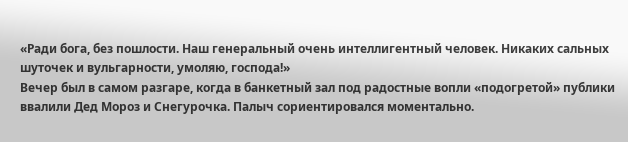«Ради бога, без пошлости. Наш генеральный очень интеллигентный человек. Никаких сальных шуточек и вульгарности, умоляю, господа!»
Вечер был в самом разгаре, когда в банкетный зал под радостные вопли «подогретой» публики ввалили Дед Мороз и Снегурочка. Палыч сориентировался моментально.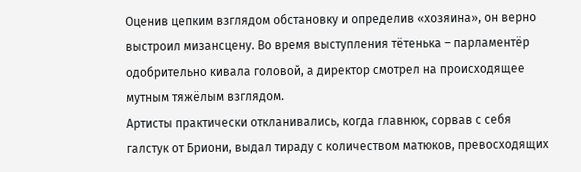Оценив цепким взглядом обстановку и определив «хозяина», он верно выстроил мизансцену. Во время выступления тётенька – парламентёр одобрительно кивала головой, а директор смотрел на происходящее мутным тяжёлым взглядом.
Артисты практически откланивались, когда главнюк, сорвав с себя галстук от Бриони, выдал тираду с количеством матюков, превосходящих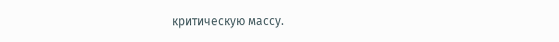критическую массу.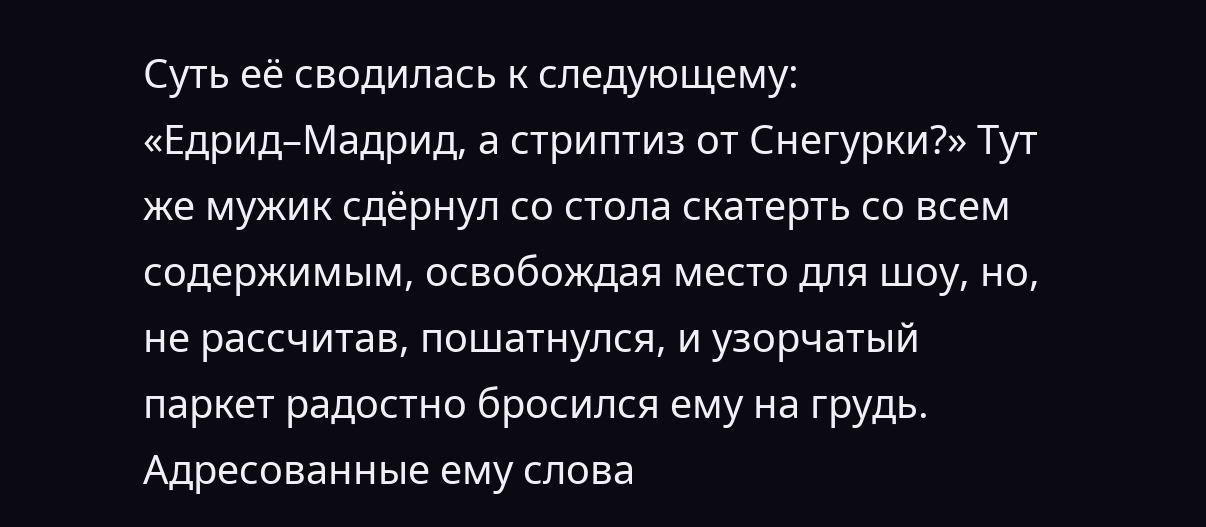Суть её сводилась к следующему: «Едрид–Мадрид, а стриптиз от Снегурки?» Тут же мужик сдёрнул со стола скатерть со всем содержимым, освобождая место для шоу, но, не рассчитав, пошатнулся, и узорчатый паркет радостно бросился ему на грудь.
Адресованные ему слова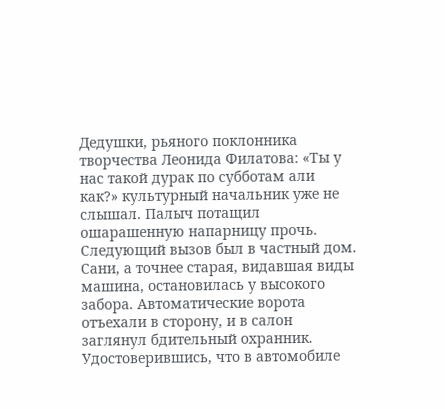Дедушки, рьяного поклонника творчества Леонида Филатова: «Ты у нас такой дурак по субботам али как?» культурный начальник уже не слышал. Палыч потащил ошарашенную напарницу прочь.
Следующий вызов был в частный дом. Сани, а точнее старая, видавшая виды машина, остановилась у высокого забора. Автоматические ворота отъехали в сторону, и в салон заглянул бдительный охранник. Удостоверившись, что в автомобиле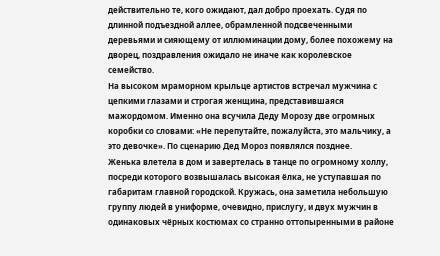действительно те, кого ожидают, дал добро проехать. Судя по длинной подъездной аллее, обрамленной подсвеченными деревьями и сияющему от иллюминации дому, более похожему на дворец, поздравления ожидало не иначе как королевское семейство.
На высоком мраморном крыльце артистов встречал мужчина с цепкими глазами и строгая женщина, представившаяся мажордомом. Именно она всучила Деду Морозу две огромных коробки со словами: «Не перепутайте, пожалуйста, это мальчику, а это девочке». По сценарию Дед Мороз появлялся позднее.
Женька влетела в дом и завертелась в танце по огромному холлу, посреди которого возвышалась высокая ёлка, не уступавшая по габаритам главной городской. Кружась, она заметила небольшую группу людей в униформе, очевидно, прислугу, и двух мужчин в одинаковых чёрных костюмах со странно оттопыренными в районе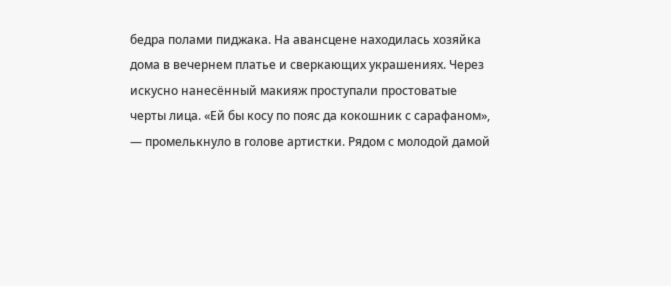бедра полами пиджака. На авансцене находилась хозяйка дома в вечернем платье и сверкающих украшениях. Через искусно нанесённый макияж проступали простоватые черты лица. «Ей бы косу по пояс да кокошник с сарафаном», — промелькнуло в голове артистки. Рядом с молодой дамой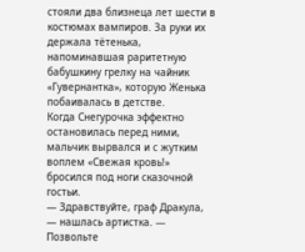стояли два близнеца лет шести в костюмах вампиров. За руки их держала тётенька, напоминавшая раритетную бабушкину грелку на чайник «Гувернантка», которую Женька побаивалась в детстве.
Когда Снегурочка эффектно остановилась перед ними, мальчик вырвался и с жутким воплем «Свежая кровь!» бросился под ноги сказочной гостьи.
— Здравствуйте, граф Дракула, — нашлась артистка. — Позвольте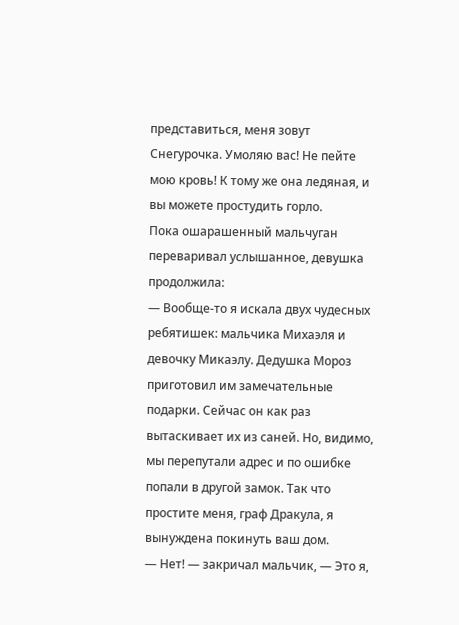представиться, меня зовут Снегурочка. Умоляю вас! Не пейте мою кровь! К тому же она ледяная, и вы можете простудить горло.
Пока ошарашенный мальчуган переваривал услышанное, девушка продолжила:
— Вообще-то я искала двух чудесных ребятишек: мальчика Михаэля и девочку Микаэлу. Дедушка Мороз приготовил им замечательные подарки. Сейчас он как раз вытаскивает их из саней. Но, видимо, мы перепутали адрес и по ошибке попали в другой замок. Так что простите меня, граф Дракула, я вынуждена покинуть ваш дом.
— Нет! — закричал мальчик, — Это я,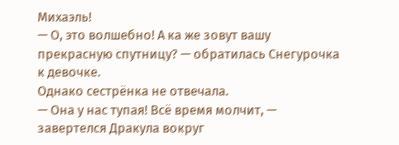Михаэль!
— О, это волшебно! А ка же зовут вашу прекрасную спутницу? — обратилась Снегурочка к девочке.
Однако сестрёнка не отвечала.
— Она у нас тупая! Всё время молчит, — завертелся Дракула вокруг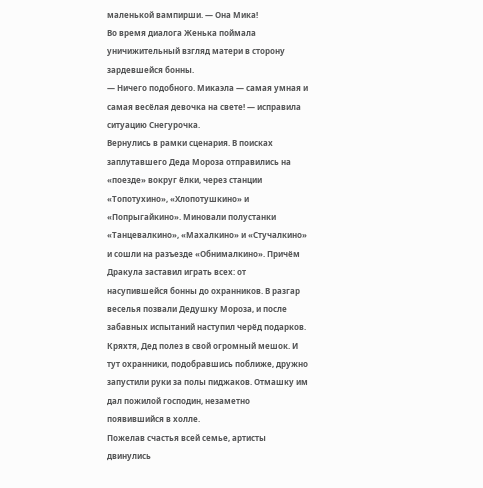маленькой вампирши. — Она Мика!
Во время диалога Женька поймала уничижительный взгляд матери в сторону зардевшейся бонны.
— Ничего подобного. Микаэла — самая умная и самая весёлая девочка на свете! — исправила ситуацию Снегурочка.
Вернулись в рамки сценария. В поисках заплутавшего Деда Мороза отправились на «поезде» вокруг ёлки, через станции «Топотухино», «Хлопотушкино» и «Попрыгайкино». Миновали полустанки «Танцевалкино», «Махалкино» и «Стучалкино» и сошли на разъезде «Обнималкино». Причём Дракула заставил играть всех: от насупившейся бонны до охранников. В разгар веселья позвали Дедушку Мороза, и после забавных испытаний наступил черёд подарков. Кряхтя, Дед полез в свой огромный мешок. И тут охранники, подобравшись поближе, дружно запустили руки за полы пиджаков. Отмашку им дал пожилой господин, незаметно появившийся в холле.
Пожелав счастья всей семье, артисты двинулись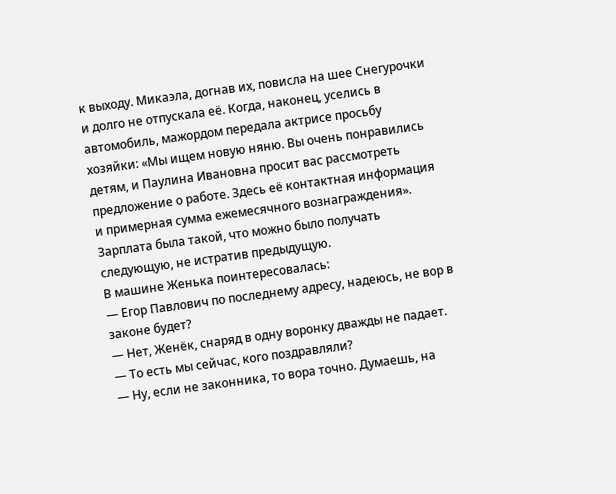к выходу. Микаэла, догнав их, повисла на шее Снегурочки и долго не отпускала её. Когда, наконец, уселись в автомобиль, мажордом передала актрисе просьбу хозяйки: «Мы ищем новую няню. Вы очень понравились детям, и Паулина Ивановна просит вас рассмотреть предложение о работе. Здесь её контактная информация и примерная сумма ежемесячного вознаграждения». Зарплата была такой, что можно было получать следующую, не истратив предыдущую.
В машине Женька поинтересовалась:
— Егор Павлович по последнему адресу, надеюсь, не вор в законе будет?
— Нет, Женёк, снаряд в одну воронку дважды не падает.
— То есть мы сейчас, кого поздравляли?
— Ну, если не законника, то вора точно. Думаешь, на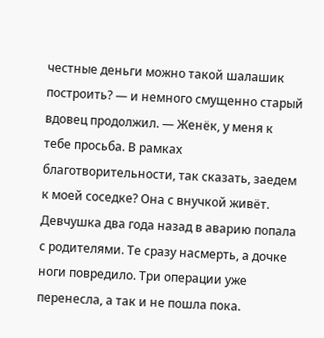честные деньги можно такой шалашик построить? — и немного смущенно старый вдовец продолжил. — Женёк, у меня к тебе просьба. В рамках благотворительности, так сказать, заедем к моей соседке? Она с внучкой живёт. Девчушка два года назад в аварию попала с родителями. Те сразу насмерть, а дочке ноги повредило. Три операции уже перенесла, а так и не пошла пока.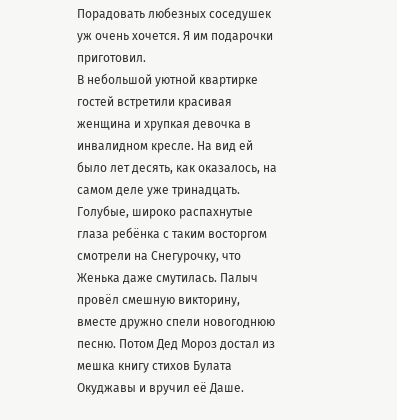Порадовать любезных соседушек уж очень хочется. Я им подарочки приготовил.
В небольшой уютной квартирке гостей встретили красивая женщина и хрупкая девочка в инвалидном кресле. На вид ей было лет десять, как оказалось, на самом деле уже тринадцать. Голубые, широко распахнутые глаза ребёнка с таким восторгом смотрели на Снегурочку, что Женька даже смутилась. Палыч провёл смешную викторину, вместе дружно спели новогоднюю песню. Потом Дед Мороз достал из мешка книгу стихов Булата Окуджавы и вручил её Даше.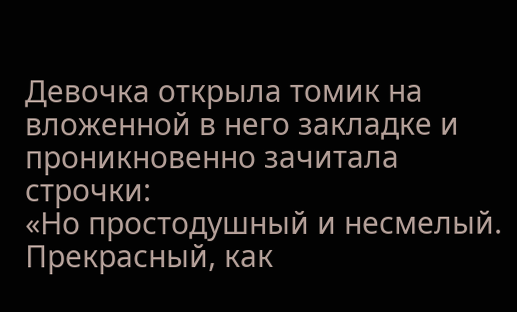Девочка открыла томик на вложенной в него закладке и проникновенно зачитала строчки:
«Но простодушный и несмелый.
Прекрасный, как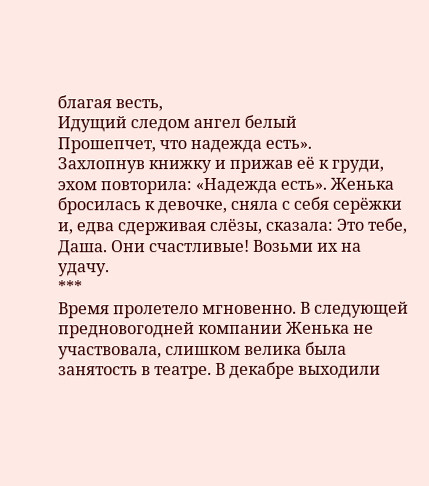благая весть,
Идущий следом ангел белый
Прошепчет, что надежда есть».
Захлопнув книжку и прижав её к груди, эхом повторила: «Надежда есть». Женька бросилась к девочке, сняла с себя серёжки и, едва сдерживая слёзы, сказала: Это тебе, Даша. Они счастливые! Возьми их на удачу.
***
Время пролетело мгновенно. В следующей предновогодней компании Женька не участвовала, слишком велика была занятость в театре. В декабре выходили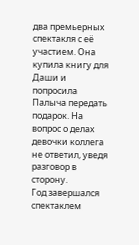два премьерных спектакля с её участием. Она купила книгу для Даши и попросила Палыча передать подарок. На вопрос о делах девочки коллега не ответил, уведя разговор в сторону.
Год завершался спектаклем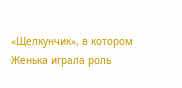«Щелкунчик», в котором Женька играла роль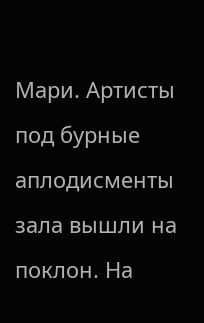Мари. Артисты под бурные аплодисменты зала вышли на поклон. На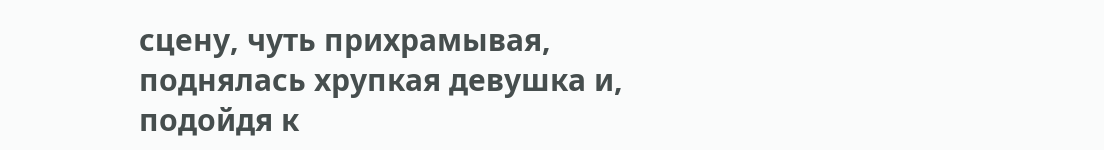сцену, чуть прихрамывая, поднялась хрупкая девушка и, подойдя к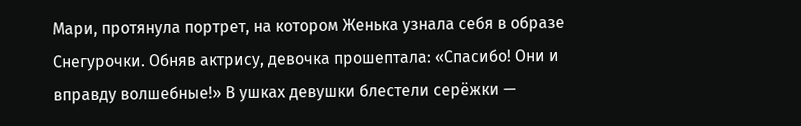Мари, протянула портрет, на котором Женька узнала себя в образе Снегурочки. Обняв актрису, девочка прошептала: «Спасибо! Они и вправду волшебные!» В ушках девушки блестели серёжки —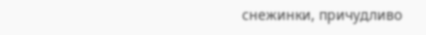снежинки, причудливо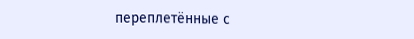переплетённые с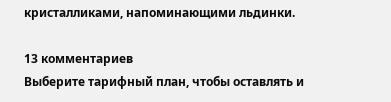кристалликами, напоминающими льдинки.

13 комментариев
Выберите тарифный план, чтобы оставлять и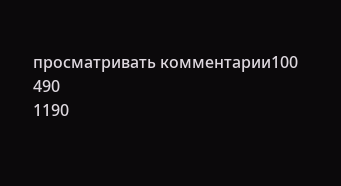просматривать комментарии100
490
1190